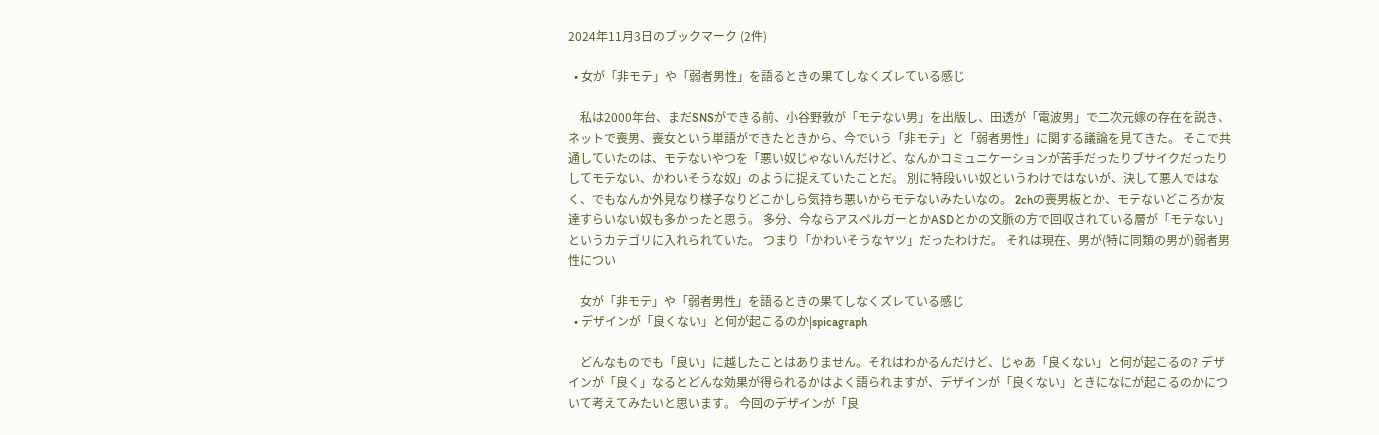2024年11月3日のブックマーク (2件)

  • 女が「非モテ」や「弱者男性」を語るときの果てしなくズレている感じ

    私は2000年台、まだSNSができる前、小谷野敦が「モテない男」を出版し、田透が「電波男」で二次元嫁の存在を説き、ネットで喪男、喪女という単語ができたときから、今でいう「非モテ」と「弱者男性」に関する議論を見てきた。 そこで共通していたのは、モテないやつを「悪い奴じゃないんだけど、なんかコミュニケーションが苦手だったりブサイクだったりしてモテない、かわいそうな奴」のように捉えていたことだ。 別に特段いい奴というわけではないが、決して悪人ではなく、でもなんか外見なり様子なりどこかしら気持ち悪いからモテないみたいなの。 2chの喪男板とか、モテないどころか友達すらいない奴も多かったと思う。 多分、今ならアスペルガーとかASDとかの文脈の方で回収されている層が「モテない」というカテゴリに入れられていた。 つまり「かわいそうなヤツ」だったわけだ。 それは現在、男が(特に同類の男が)弱者男性につい

    女が「非モテ」や「弱者男性」を語るときの果てしなくズレている感じ
  • デザインが「良くない」と何が起こるのか|spicagraph

    どんなものでも「良い」に越したことはありません。それはわかるんだけど、じゃあ「良くない」と何が起こるの? デザインが「良く」なるとどんな効果が得られるかはよく語られますが、デザインが「良くない」ときになにが起こるのかについて考えてみたいと思います。 今回のデザインが「良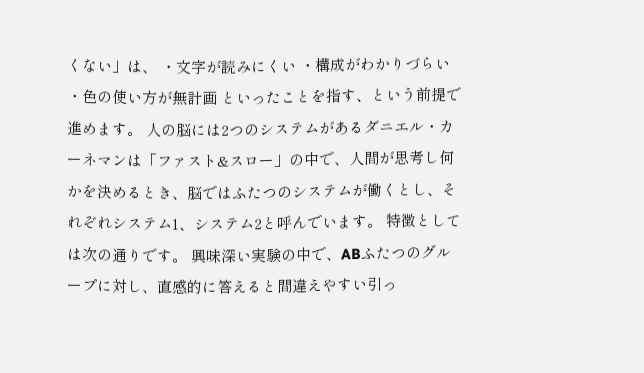くない」は、 ・文字が読みにくい ・構成がわかりづらい ・色の使い方が無計画 といったことを指す、という前提で進めます。 人の脳には2つのシステムがあるダニエル・カーネマンは「ファスト&スロー」の中で、人間が思考し何かを決めるとき、脳ではふたつのシステムが働くとし、それぞれシステム1、システム2と呼んでいます。 特徴としては次の通りです。 興味深い実験の中で、ABふたつのグループに対し、直感的に答えると間違えやすい引っ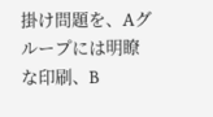掛け問題を、Aグループには明瞭な印刷、B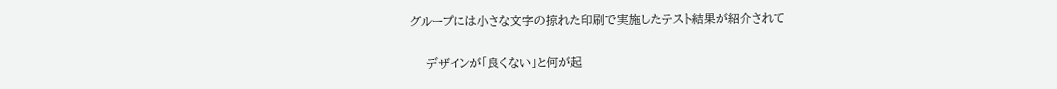グループには小さな文字の掠れた印刷で実施したテスト結果が紹介されて

    デザインが「良くない」と何が起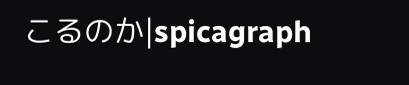こるのか|spicagraph